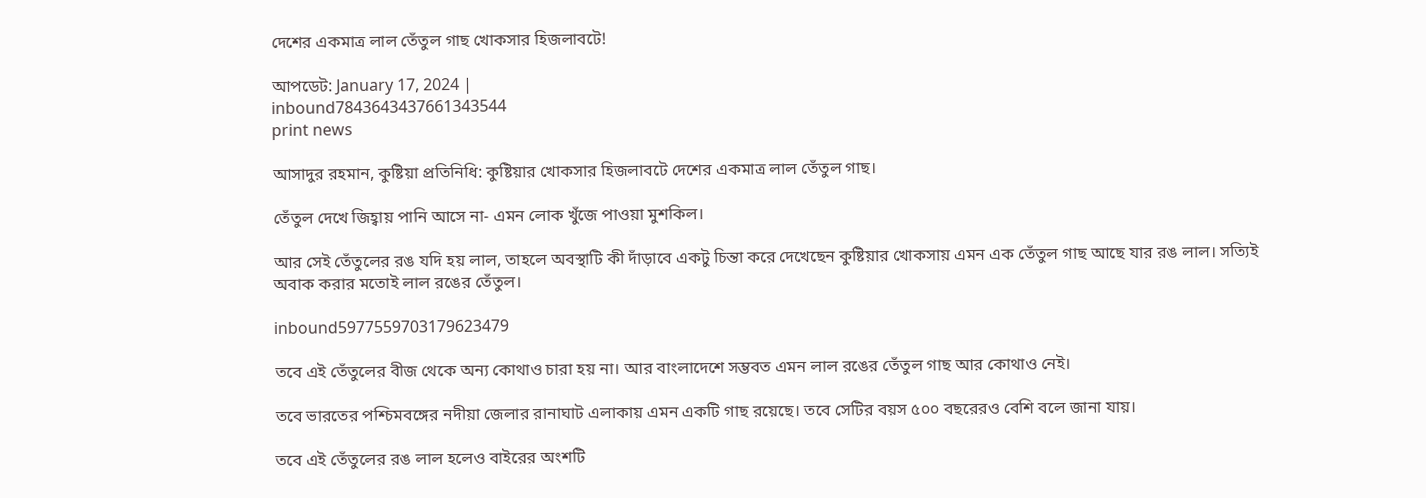দেশের একমাত্র লাল তেঁতুল গাছ খোকসার হিজলাবটে!

আপডেট: January 17, 2024 |
inbound7843643437661343544
print news

আসাদুর রহমান, কুষ্টিয়া প্রতিনিধি: কুষ্টিয়ার খোকসার হিজলাবটে দেশের একমাত্র লাল তেঁতুল গাছ।

তেঁতুল দেখে জিহ্বায় পানি আসে না- এমন লোক খুঁজে পাওয়া মুশকিল।

আর সেই তেঁতুলের রঙ যদি হয় লাল, তাহলে অবস্থাটি কী দাঁড়াবে একটু চিন্তা করে দেখেছেন কুষ্টিয়ার খোকসায় এমন এক তেঁতুল গাছ আছে যার রঙ লাল। সত্যিই অবাক করার মতোই লাল রঙের তেঁতুল।

inbound5977559703179623479

তবে এই তেঁতুলের বীজ থেকে অন্য কোথাও চারা হয় না। আর বাংলাদেশে সম্ভবত এমন লাল রঙের তেঁতুল গাছ আর কোথাও নেই।

তবে ভারতের পশ্চিমবঙ্গের নদীয়া জেলার রানাঘাট এলাকায় এমন একটি গাছ রয়েছে। তবে সেটির বয়স ৫০০ বছরেরও বেশি বলে জানা যায়।

তবে এই তেঁতুলের রঙ লাল হলেও বাইরের অংশটি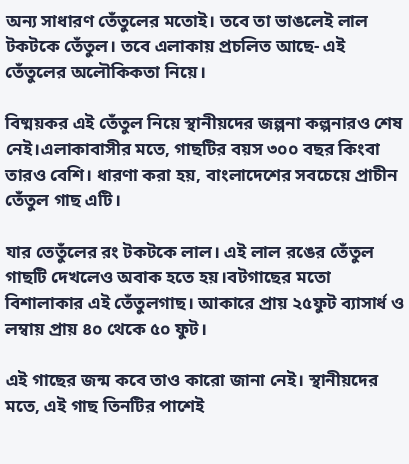অন্য সাধারণ তেঁতুলের মতোই। তবে তা ভাঙলেই লাল টকটকে তেঁতুল। তবে এলাকায় প্রচলিত আছে- এই তেঁতুলের অলৌকিকতা নিয়ে।

বিষ্ময়কর এই তেঁতুল নিয়ে স্থানীয়দের জল্পনা কল্পনারও শেষ নেই।এলাকাবাসীর মতে, গাছটির বয়স ৩০০ বছর কিংবা তারও বেশি। ধারণা করা হয়, বাংলাদেশের সবচেয়ে প্রাচীন তেঁতুল গাছ এটি।

যার তেতুঁলের রং টকটকে লাল। এই লাল রঙের তেঁতুল গাছটি দেখলেও অবাক হতে হয়।বটগাছের মতো বিশালাকার এই তেঁতুলগাছ। আকারে প্রায় ২৫ফুট ব্যাসার্ধ ও লম্বায় প্রায় ৪০ থেকে ৫০ ফুট।

এই গাছের জন্ম কবে তাও কারো জানা নেই। স্থানীয়দের মতে, এই গাছ তিনটির পাশেই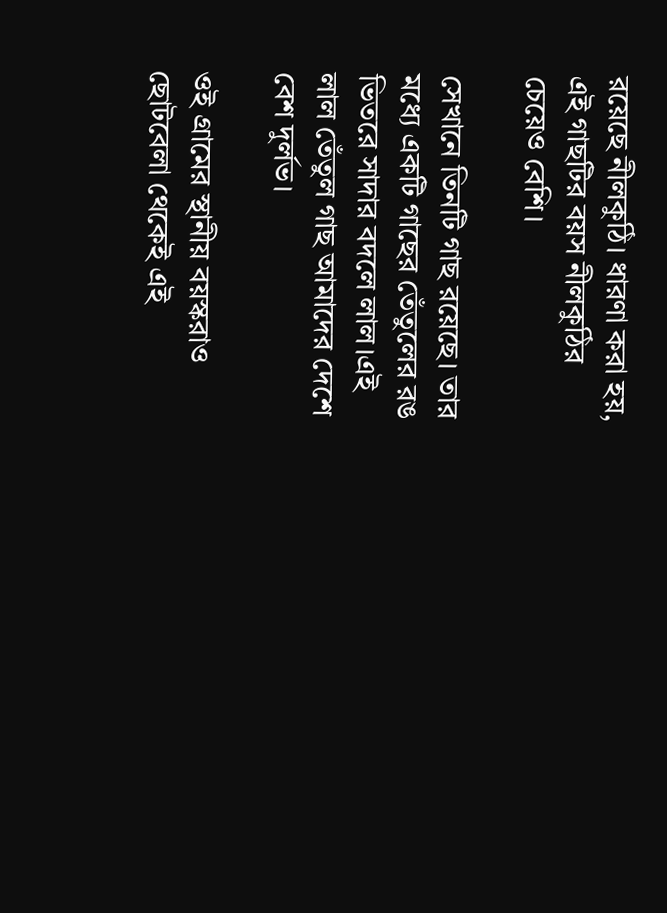রয়েছে নীলকুঠি। ধারণা করা হয়, এই গাছটির বয়স নীলকুঠির চেয়েও বেশি।

সেখানে তিনটি গাছ রয়েছে। তার মধ্যে একটি গাছের তেঁতুলের রঙ ভিতরে সাদার বদলে লাল।এই লাল তেঁতুল গাছ আমাদের দেশে বেশ দুর্লভ।

ওই গ্রামের স্থানীয় বয়স্করাও ছোটবেলা থেকেই এই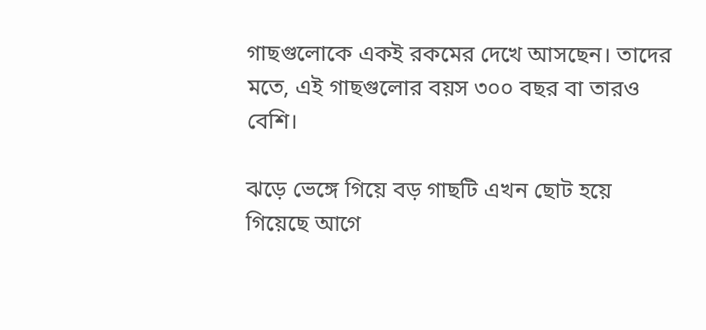গাছগুলোকে একই রকমের দেখে আসছেন। তাদের মতে, এই গাছগুলোর বয়স ৩০০ বছর বা তারও বেশি।

ঝড়ে ভেঙ্গে গিয়ে বড় গাছটি এখন ছোট হয়ে গিয়েছে আগে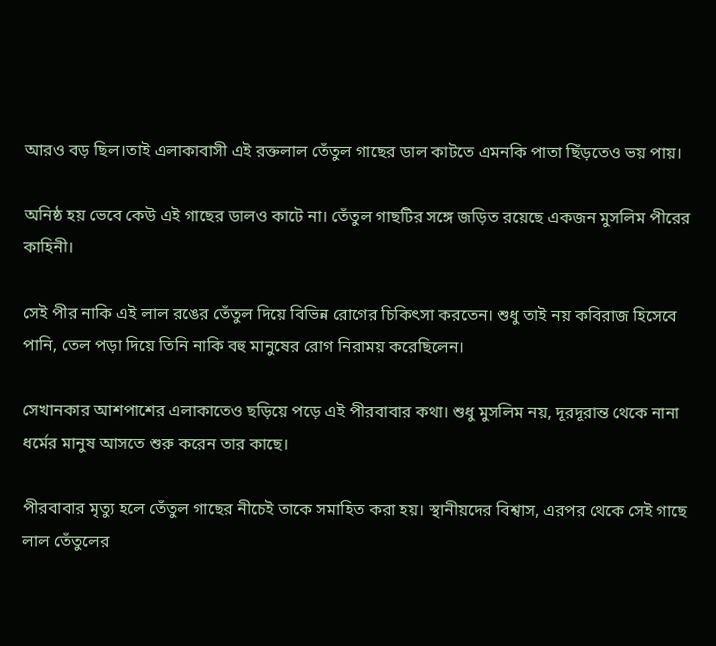আরও বড় ছিল।তাই এলাকাবাসী এই রক্তলাল তেঁতুল গাছের ডাল কাটতে এমনকি পাতা ছিঁড়তেও ভয় পায়।

অনিষ্ঠ হয় ভেবে কেউ এই গাছের ডালও কাটে না। তেঁতুল গাছটির সঙ্গে জড়িত রয়েছে একজন মুসলিম পীরের কাহিনী।

সেই পীর নাকি এই লাল রঙের তেঁতুল দিয়ে বিভিন্ন রোগের চিকিৎসা করতেন। শুধু তাই নয় কবিরাজ হিসেবে পানি, তেল পড়া দিয়ে তিনি নাকি বহু মানুষের রোগ নিরাময় করেছিলেন।

সেখানকার আশপাশের এলাকাতেও ছড়িয়ে পড়ে এই পীরবাবার কথা। শুধু মুসলিম নয়, দূরদূরান্ত থেকে নানা ধর্মের মানুষ আসতে শুরু করেন তার কাছে।

পীরবাবার মৃত্যু হলে তেঁতুল গাছের নীচেই তাকে সমাহিত করা হয়। স্থানীয়দের বিশ্বাস, এরপর থেকে সেই গাছে লাল তেঁতুলের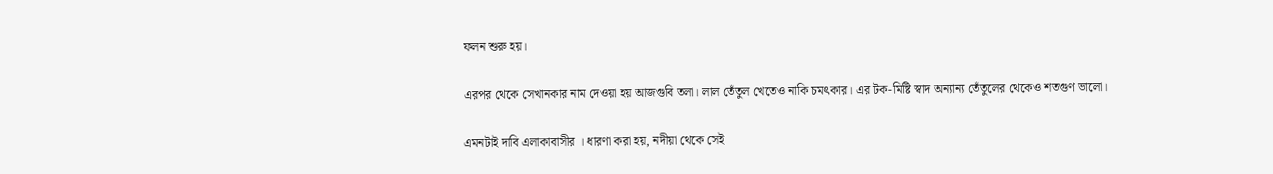ফলন শুরু হয়।

এরপর থেকে সেখানকার নাম দেওয়া হয় আজগুবি তলা। লাল তেঁতুল খেতেও নাকি চমৎকার। এর টক-মিষ্টি স্বাদ অন্যান্য তেঁতুলের থেকেও শতগুণ ভালো।

এমনটাই দাবি এলাকাবাসীর । ধারণা করা হয়, নদীয়া থেকে সেই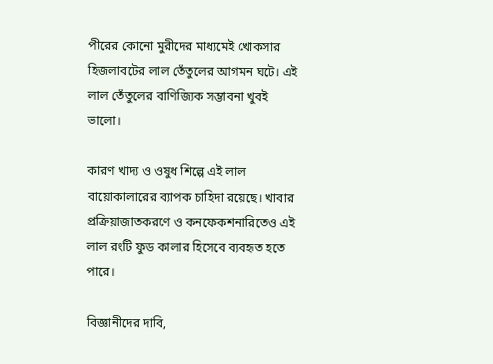পীরের কোনো মুরীদের মাধ্যমেই খোকসার হিজলাবটের লাল তেঁতুলের আগমন ঘটে। এই লাল তেঁতুলের বাণিজ্যিক সম্ভাবনা খুবই ভালো।

কারণ খাদ্য ও ওষুধ শিল্পে এই লাল বায়োকালারের ব্যাপক চাহিদা রয়েছে। খাবার প্রক্রিয়াজাতকরণে ও কনফেকশনারিতেও এই লাল রংটি ফুড কালার হিসেবে ব্যবহৃত হতে পারে।

বিজ্ঞানীদের দাবি,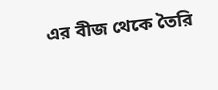এর বীজ থেকে তৈরি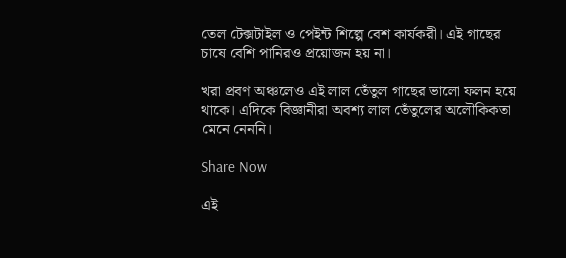তেল টেক্সটাইল ও পেইন্ট শিল্পে বেশ কার্যকরী। এই গাছের চাষে বেশি পানিরও প্রয়োজন হয় না।

খরা প্রবণ অঞ্চলেও এই লাল তেঁতুল গাছের ভালো ফলন হয়ে থাকে। এদিকে বিজ্ঞানীরা অবশ্য লাল তেঁতুলের অলৌকিকতা মেনে নেননি।

Share Now

এই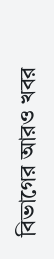বিভাগের আরও খবর